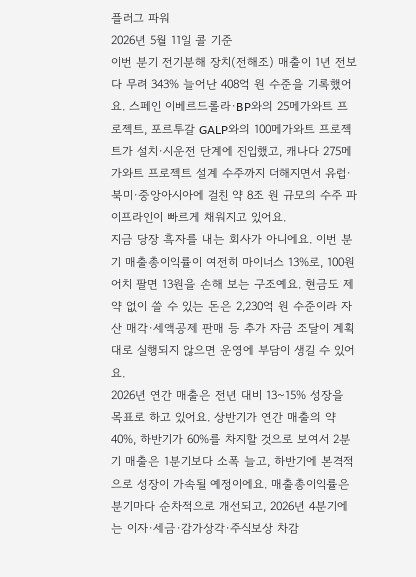플러그 파워
2026년 5월 11일 콜 기준
이번 분기 전기분해 장치(전해조) 매출이 1년 전보다 무려 343% 늘어난 408억 원 수준을 기록했어요. 스페인 이베르드롤라·BP와의 25메가와트 프로젝트, 포르투갈 GALP와의 100메가와트 프로젝트가 설치·시운전 단계에 진입했고, 캐나다 275메가와트 프로젝트 설계 수주까지 더해지면서 유럽·북미·중앙아시아에 걸친 약 8조 원 규모의 수주 파이프라인이 빠르게 채워지고 있어요.
지금 당장 흑자를 내는 회사가 아니에요. 이번 분기 매출총이익률이 여전히 마이너스 13%로, 100원어치 팔면 13원을 손해 보는 구조예요. 현금도 제약 없이 쓸 수 있는 돈은 2,230억 원 수준이라 자산 매각·세액공제 판매 등 추가 자금 조달이 계획대로 실행되지 않으면 운영에 부담이 생길 수 있어요.
2026년 연간 매출은 전년 대비 13~15% 성장을 목표로 하고 있어요. 상반기가 연간 매출의 약 40%, 하반기가 60%를 차지할 것으로 보여서 2분기 매출은 1분기보다 소폭 늘고, 하반기에 본격적으로 성장이 가속될 예정이에요. 매출총이익률은 분기마다 순차적으로 개선되고, 2026년 4분기에는 이자·세금·감가상각·주식보상 차감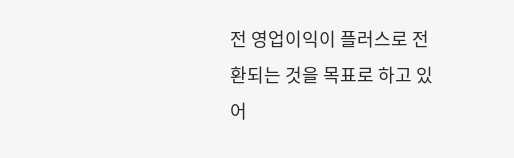전 영업이익이 플러스로 전환되는 것을 목표로 하고 있어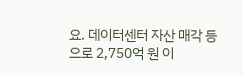요. 데이터센터 자산 매각 등으로 2,750억 원 이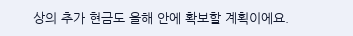상의 추가 현금도 올해 안에 확보할 계획이에요.